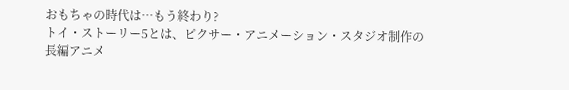おもちゃの時代は…もう終わり?
トイ・ストーリー5とは、ピクサー・アニメーション・スタジオ制作の長編アニメ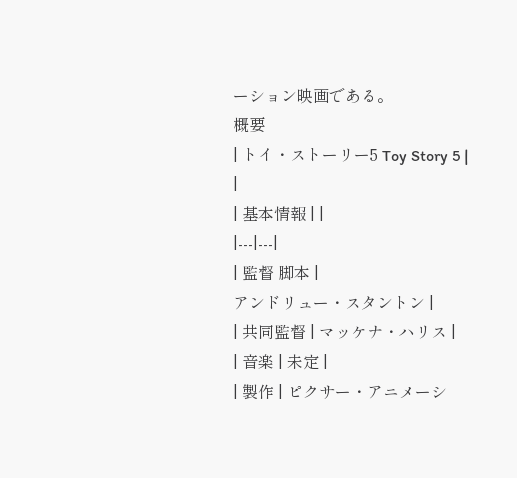ーション映画である。
概要
| トイ・ストーリー5 Toy Story 5 |
|
| 基本情報 | |
|---|---|
| 監督 脚本 |
アンドリュー・スタントン |
| 共同監督 | マッケナ・ハリス |
| 音楽 | 未定 |
| 製作 | ピクサー・アニメーシ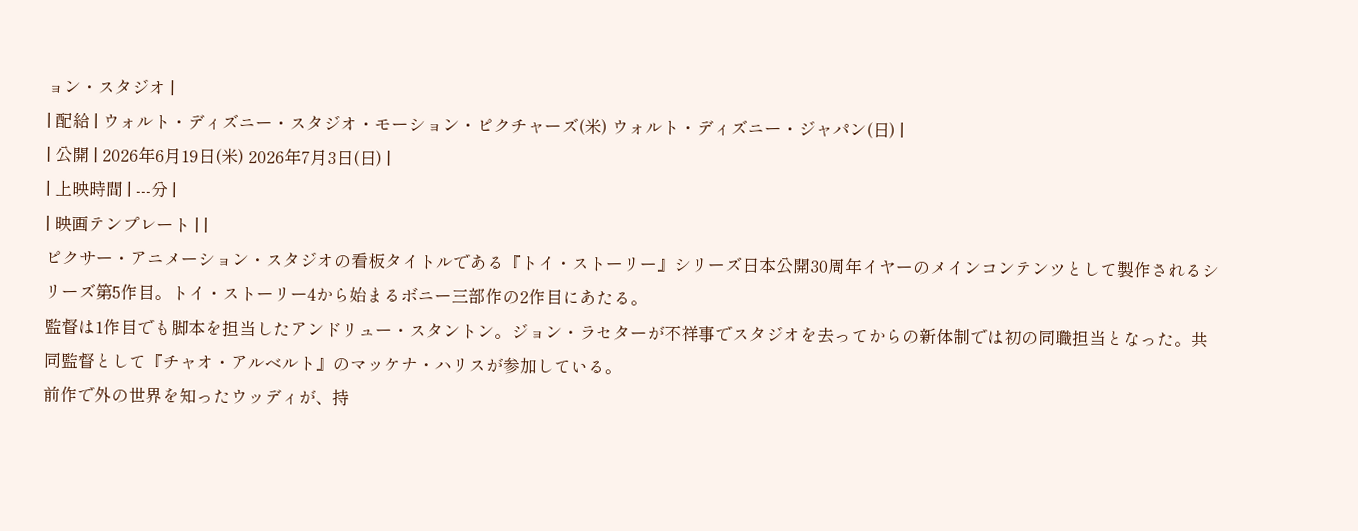ョン・スタジオ |
| 配給 | ウォルト・ディズニー・スタジオ・モーション・ピクチャーズ(米) ウォルト・ディズニー・ジャパン(日) |
| 公開 | 2026年6月19日(米) 2026年7月3日(日) |
| 上映時間 | ---分 |
| 映画テンプレート | |
ピクサー・アニメーション・スタジオの看板タイトルである『トイ・ストーリー』シリーズ日本公開30周年イヤーのメインコンテンツとして製作されるシリーズ第5作目。トイ・ストーリー4から始まるボニー三部作の2作目にあたる。
監督は1作目でも脚本を担当したアンドリュー・スタントン。ジョン・ラセターが不祥事でスタジオを去ってからの新体制では初の同職担当となった。共同監督として『チャオ・アルベルト』のマッケナ・ハリスが参加している。
前作で外の世界を知ったウッディが、持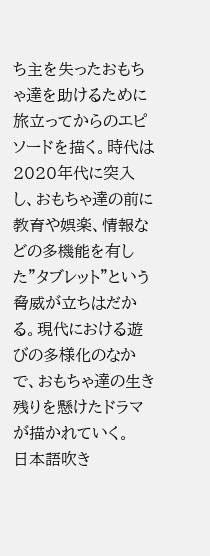ち主を失ったおもちゃ達を助けるために旅立ってからのエピソードを描く。時代は2020年代に突入し、おもちゃ達の前に教育や娯楽、情報などの多機能を有した"タブレット"という脅威が立ちはだかる。現代における遊びの多様化のなかで、おもちゃ達の生き残りを懸けたドラマが描かれていく。
日本語吹き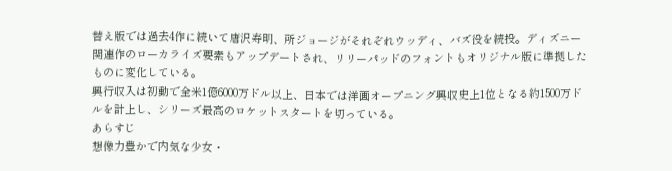替え版では過去4作に続いて唐沢寿明、所ジョージがそれぞれウッディ、バズ役を続投。ディズニー関連作のローカライズ要素もアップデートされ、リリーパッドのフォントもオリジナル版に準拠したものに変化している。
興行収入は初動で全米1億6000万ドル以上、日本では洋画オープニング興収史上1位となる約1500万ドルを計上し、シリーズ最高のロケットスタートを切っている。
あらすじ
想像力豊かで内気な少女・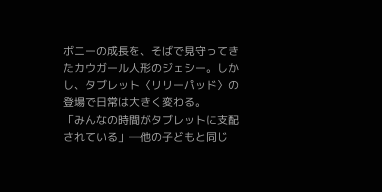ボニーの成長を、そばで見守ってきたカウガール人形のジェシー。しかし、タブレット〈リリーパッド〉の登場で日常は大きく変わる。
「みんなの時間がタブレットに支配されている」─他の子どもと同じ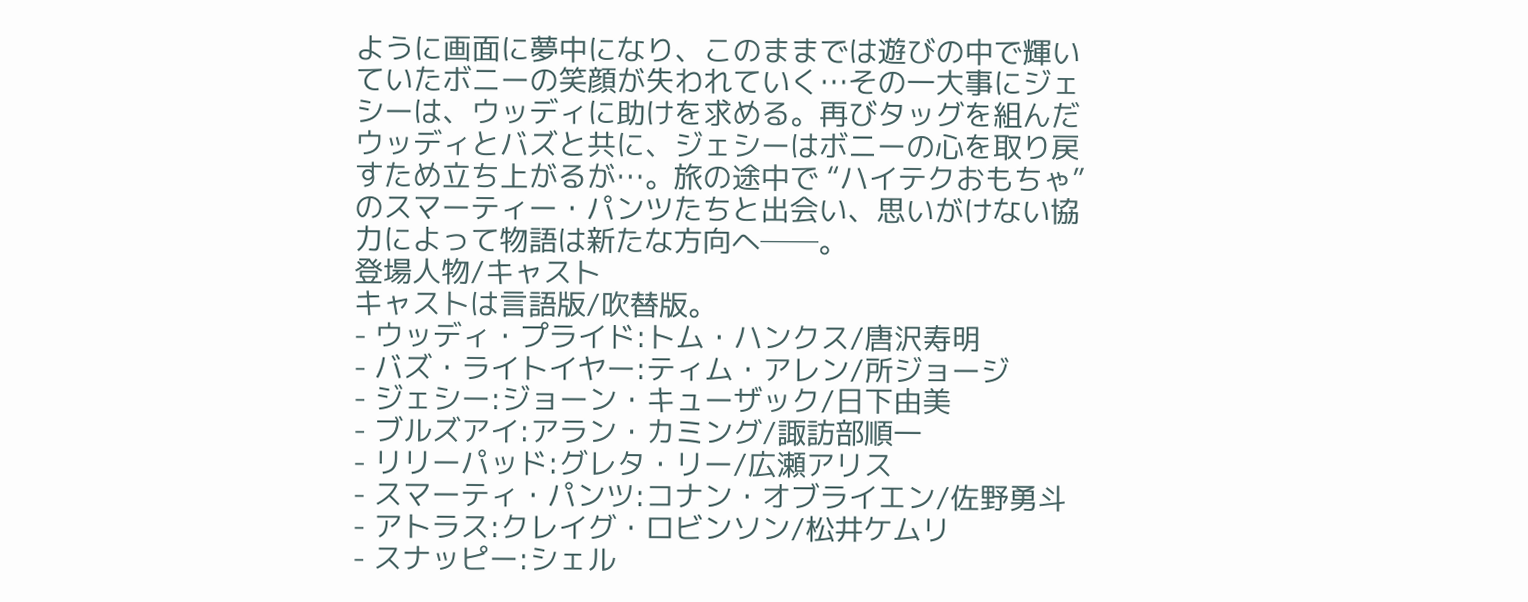ように画面に夢中になり、このままでは遊びの中で輝いていたボニーの笑顔が失われていく…その一大事にジェシーは、ウッディに助けを求める。再びタッグを組んだウッディとバズと共に、ジェシーはボニーの心を取り戻すため立ち上がるが…。旅の途中で “ハイテクおもちゃ”のスマーティー・パンツたちと出会い、思いがけない協力によって物語は新たな方向へ──。
登場人物/キャスト
キャストは言語版/吹替版。
- ウッディ・プライド:トム・ハンクス/唐沢寿明
- バズ・ライトイヤー:ティム・アレン/所ジョージ
- ジェシー:ジョーン・キューザック/日下由美
- ブルズアイ:アラン・カミング/諏訪部順一
- リリーパッド:グレタ・リー/広瀬アリス
- スマーティ・パンツ:コナン・オブライエン/佐野勇斗
- アトラス:クレイグ・ロビンソン/松井ケムリ
- スナッピー:シェル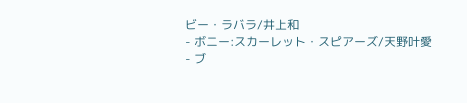ビー・ラバラ/井上和
- ボニー:スカーレット・スピアーズ/天野叶愛
- ブ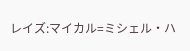レイズ:マイカル=ミシェル・ハ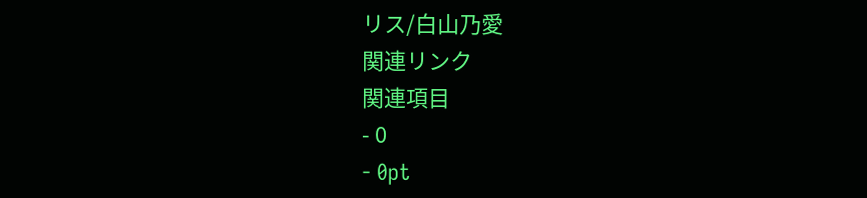リス/白山乃愛
関連リンク
関連項目
- 0
- 0pt